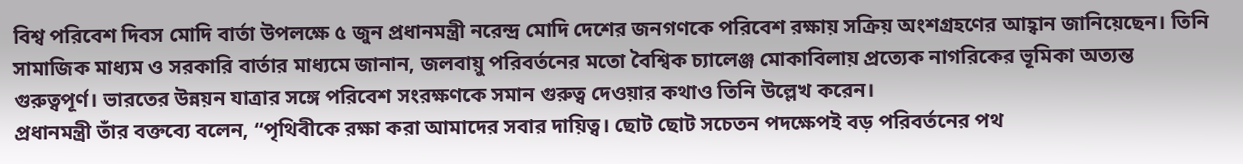বিশ্ব পরিবেশ দিবস মোদি বার্তা উপলক্ষে ৫ জুন প্রধানমন্ত্রী নরেন্দ্র মোদি দেশের জনগণকে পরিবেশ রক্ষায় সক্রিয় অংশগ্রহণের আহ্বান জানিয়েছেন। তিনি সামাজিক মাধ্যম ও সরকারি বার্তার মাধ্যমে জানান, জলবায়ু পরিবর্তনের মতো বৈশ্বিক চ্যালেঞ্জ মোকাবিলায় প্রত্যেক নাগরিকের ভূমিকা অত্যন্ত গুরুত্বপূর্ণ। ভারতের উন্নয়ন যাত্রার সঙ্গে পরিবেশ সংরক্ষণকে সমান গুরুত্ব দেওয়ার কথাও তিনি উল্লেখ করেন।
প্রধানমন্ত্রী তাঁর বক্তব্যে বলেন, “পৃথিবীকে রক্ষা করা আমাদের সবার দায়িত্ব। ছোট ছোট সচেতন পদক্ষেপই বড় পরিবর্তনের পথ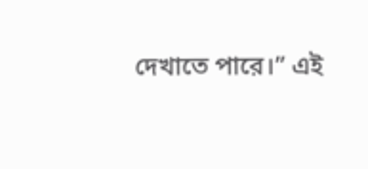দেখাতে পারে।” এই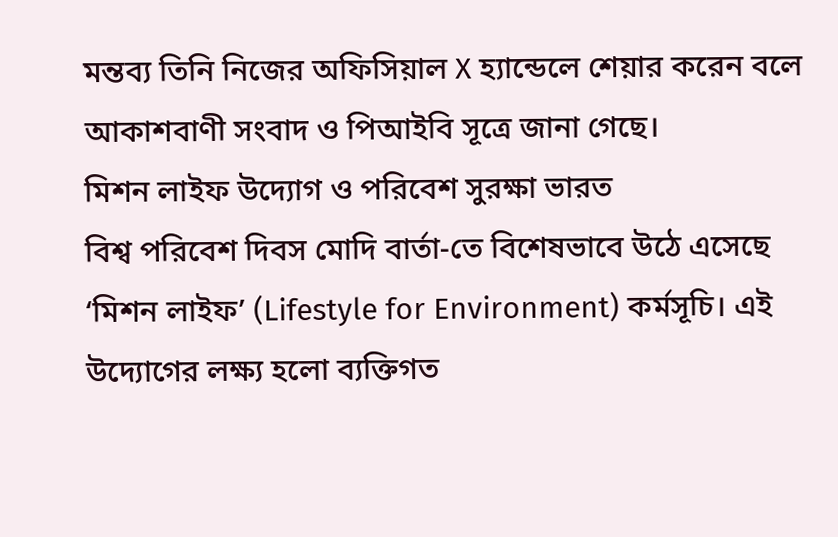মন্তব্য তিনি নিজের অফিসিয়াল X হ্যান্ডেলে শেয়ার করেন বলে আকাশবাণী সংবাদ ও পিআইবি সূত্রে জানা গেছে।
মিশন লাইফ উদ্যোগ ও পরিবেশ সুরক্ষা ভারত
বিশ্ব পরিবেশ দিবস মোদি বার্তা-তে বিশেষভাবে উঠে এসেছে ‘মিশন লাইফ’ (Lifestyle for Environment) কর্মসূচি। এই উদ্যোগের লক্ষ্য হলো ব্যক্তিগত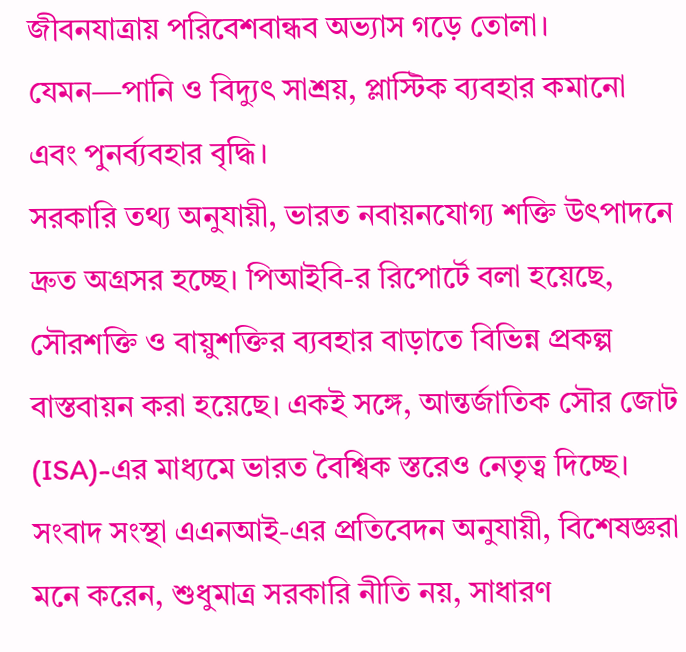জীবনযাত্রায় পরিবেশবান্ধব অভ্যাস গড়ে তোলা। যেমন—পানি ও বিদ্যুৎ সাশ্রয়, প্লাস্টিক ব্যবহার কমানো এবং পুনর্ব্যবহার বৃদ্ধি।
সরকারি তথ্য অনুযায়ী, ভারত নবায়নযোগ্য শক্তি উৎপাদনে দ্রুত অগ্রসর হচ্ছে। পিআইবি-র রিপোর্টে বলা হয়েছে, সৌরশক্তি ও বায়ুশক্তির ব্যবহার বাড়াতে বিভিন্ন প্রকল্প বাস্তবায়ন করা হয়েছে। একই সঙ্গে, আন্তর্জাতিক সৌর জোট (ISA)-এর মাধ্যমে ভারত বৈশ্বিক স্তরেও নেতৃত্ব দিচ্ছে।
সংবাদ সংস্থা এএনআই-এর প্রতিবেদন অনুযায়ী, বিশেষজ্ঞরা মনে করেন, শুধুমাত্র সরকারি নীতি নয়, সাধারণ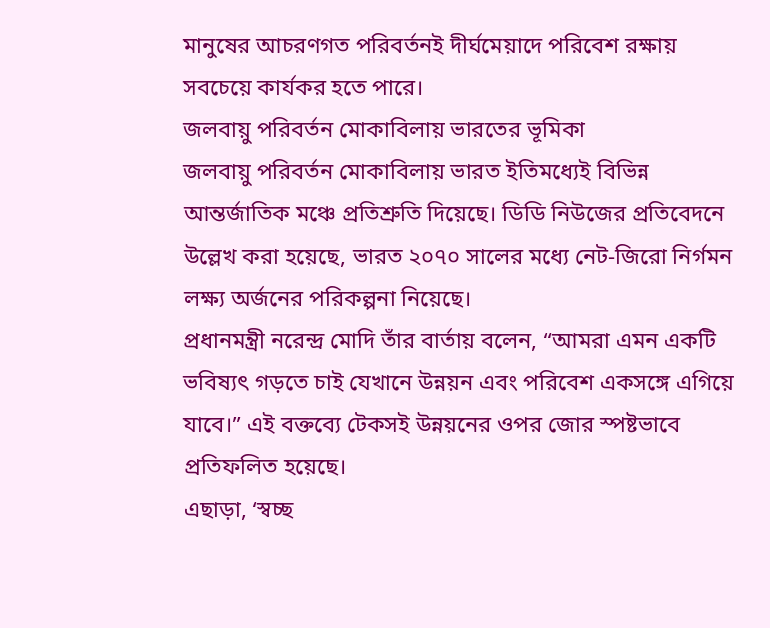মানুষের আচরণগত পরিবর্তনই দীর্ঘমেয়াদে পরিবেশ রক্ষায় সবচেয়ে কার্যকর হতে পারে।
জলবায়ু পরিবর্তন মোকাবিলায় ভারতের ভূমিকা
জলবায়ু পরিবর্তন মোকাবিলায় ভারত ইতিমধ্যেই বিভিন্ন আন্তর্জাতিক মঞ্চে প্রতিশ্রুতি দিয়েছে। ডিডি নিউজের প্রতিবেদনে উল্লেখ করা হয়েছে, ভারত ২০৭০ সালের মধ্যে নেট-জিরো নির্গমন লক্ষ্য অর্জনের পরিকল্পনা নিয়েছে।
প্রধানমন্ত্রী নরেন্দ্র মোদি তাঁর বার্তায় বলেন, “আমরা এমন একটি ভবিষ্যৎ গড়তে চাই যেখানে উন্নয়ন এবং পরিবেশ একসঙ্গে এগিয়ে যাবে।” এই বক্তব্যে টেকসই উন্নয়নের ওপর জোর স্পষ্টভাবে প্রতিফলিত হয়েছে।
এছাড়া, ‘স্বচ্ছ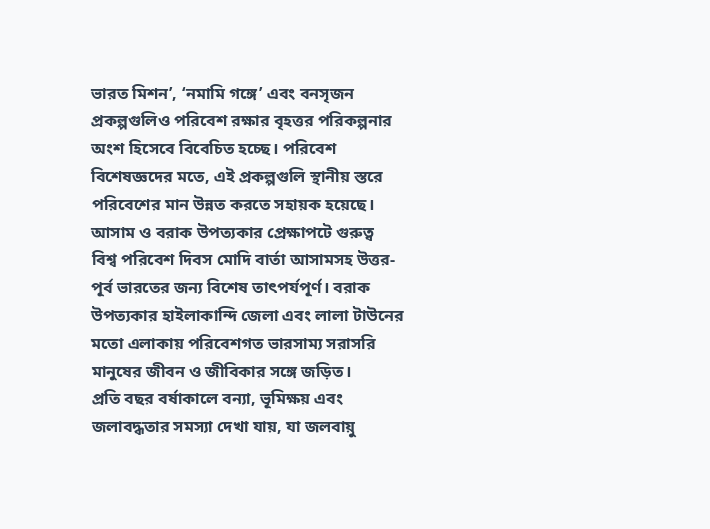ভারত মিশন’, ‘নমামি গঙ্গে’ এবং বনসৃজন প্রকল্পগুলিও পরিবেশ রক্ষার বৃহত্তর পরিকল্পনার অংশ হিসেবে বিবেচিত হচ্ছে। পরিবেশ বিশেষজ্ঞদের মতে, এই প্রকল্পগুলি স্থানীয় স্তরে পরিবেশের মান উন্নত করতে সহায়ক হয়েছে।
আসাম ও বরাক উপত্যকার প্রেক্ষাপটে গুরুত্ব
বিশ্ব পরিবেশ দিবস মোদি বার্তা আসামসহ উত্তর-পূর্ব ভারতের জন্য বিশেষ তাৎপর্যপূর্ণ। বরাক উপত্যকার হাইলাকান্দি জেলা এবং লালা টাউনের মতো এলাকায় পরিবেশগত ভারসাম্য সরাসরি মানুষের জীবন ও জীবিকার সঙ্গে জড়িত।
প্রতি বছর বর্ষাকালে বন্যা, ভূমিক্ষয় এবং জলাবদ্ধতার সমস্যা দেখা যায়, যা জলবায়ু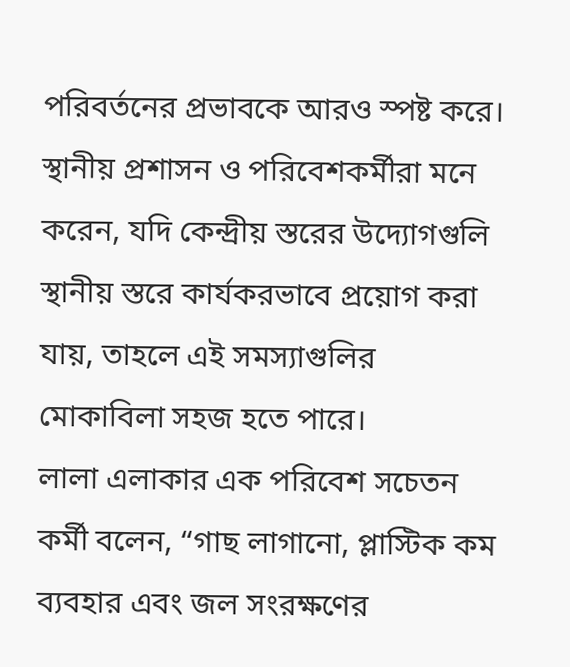পরিবর্তনের প্রভাবকে আরও স্পষ্ট করে। স্থানীয় প্রশাসন ও পরিবেশকর্মীরা মনে করেন, যদি কেন্দ্রীয় স্তরের উদ্যোগগুলি স্থানীয় স্তরে কার্যকরভাবে প্রয়োগ করা যায়, তাহলে এই সমস্যাগুলির মোকাবিলা সহজ হতে পারে।
লালা এলাকার এক পরিবেশ সচেতন কর্মী বলেন, “গাছ লাগানো, প্লাস্টিক কম ব্যবহার এবং জল সংরক্ষণের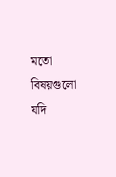মতো বিষয়গুলো যদি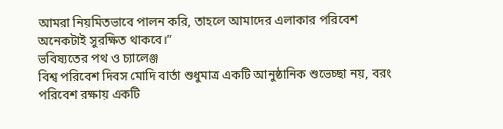আমরা নিয়মিতভাবে পালন করি, তাহলে আমাদের এলাকার পরিবেশ অনেকটাই সুরক্ষিত থাকবে।”
ভবিষ্যতের পথ ও চ্যালেঞ্জ
বিশ্ব পরিবেশ দিবস মোদি বার্তা শুধুমাত্র একটি আনুষ্ঠানিক শুভেচ্ছা নয়, বরং পরিবেশ রক্ষায় একটি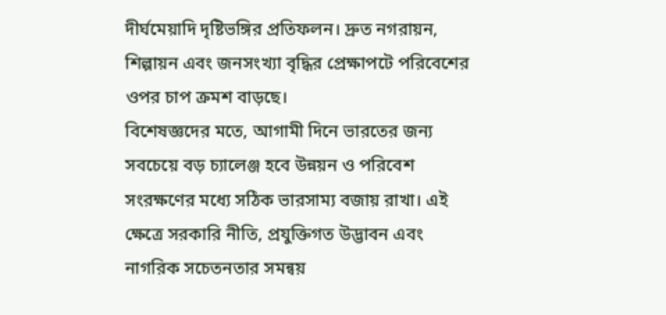দীর্ঘমেয়াদি দৃষ্টিভঙ্গির প্রতিফলন। দ্রুত নগরায়ন, শিল্পায়ন এবং জনসংখ্যা বৃদ্ধির প্রেক্ষাপটে পরিবেশের ওপর চাপ ক্রমশ বাড়ছে।
বিশেষজ্ঞদের মতে, আগামী দিনে ভারতের জন্য সবচেয়ে বড় চ্যালেঞ্জ হবে উন্নয়ন ও পরিবেশ সংরক্ষণের মধ্যে সঠিক ভারসাম্য বজায় রাখা। এই ক্ষেত্রে সরকারি নীতি, প্রযুক্তিগত উদ্ভাবন এবং নাগরিক সচেতনতার সমন্বয়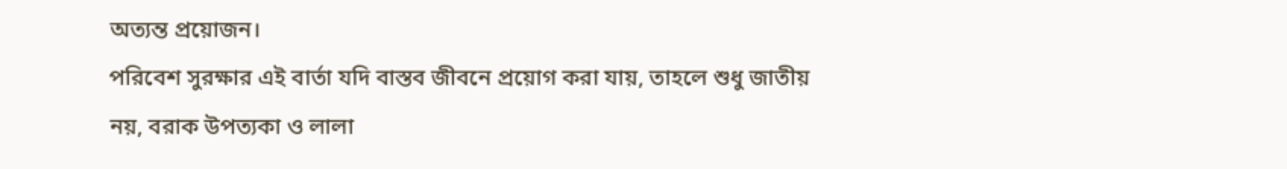অত্যন্ত প্রয়োজন।
পরিবেশ সুরক্ষার এই বার্তা যদি বাস্তব জীবনে প্রয়োগ করা যায়, তাহলে শুধু জাতীয় নয়, বরাক উপত্যকা ও লালা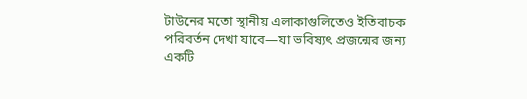টাউনের মতো স্থানীয় এলাকাগুলিতেও ইতিবাচক পরিবর্তন দেখা যাবে—যা ভবিষ্যৎ প্রজন্মের জন্য একটি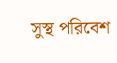সুস্থ পরিবেশ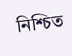নিশ্চিত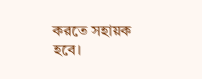করতে সহায়ক হবে।